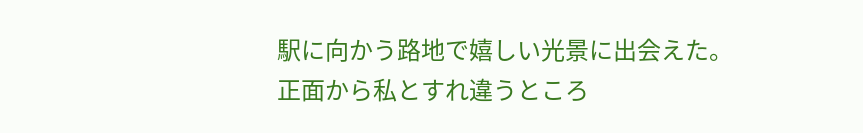駅に向かう路地で嬉しい光景に出会えた。
正面から私とすれ違うところ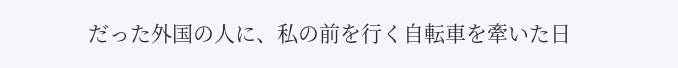だった外国の人に、私の前を行く自転車を牽いた日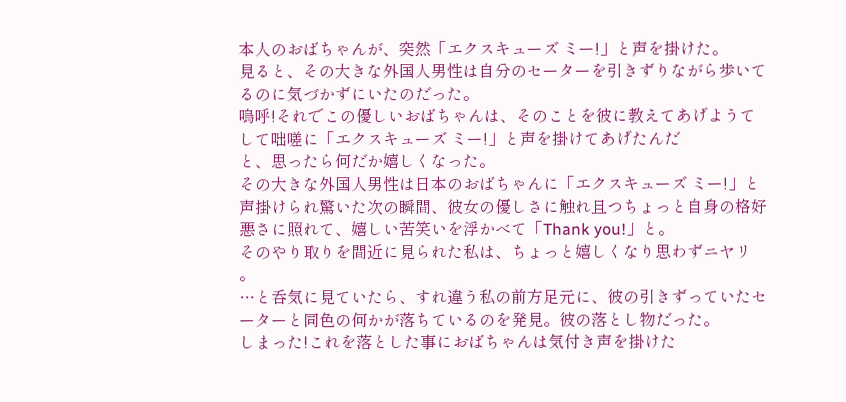本人のおばちゃんが、突然「エクスキューズ ミー!」と声を掛けた。
見ると、その大きな外国人男性は自分のセーターを引きずりながら歩いてるのに気づかずにいたのだった。
嗚呼!それでこの優しいおばちゃんは、そのことを彼に教えてあげようてして咄嗟に「エクスキューズ ミー!」と声を掛けてあげたんだ
と、思ったら何だか嬉しくなった。
その大きな外国人男性は日本のおばちゃんに「エクスキューズ ミー!」と声掛けられ驚いた次の瞬間、彼女の優しさに触れ且つちょっと自身の格好悪さに照れて、嬉しい苦笑いを浮かべて「Thank you!」と。
そのやり取りを間近に見られた私は、ちょっと嬉しくなり思わずニヤリ
。
…と呑気に見ていたら、すれ違う私の前方足元に、彼の引きずっていたセーターと同色の何かが落ちているのを発見。彼の落とし物だった。
しまった!これを落とした事におばちゃんは気付き声を掛けた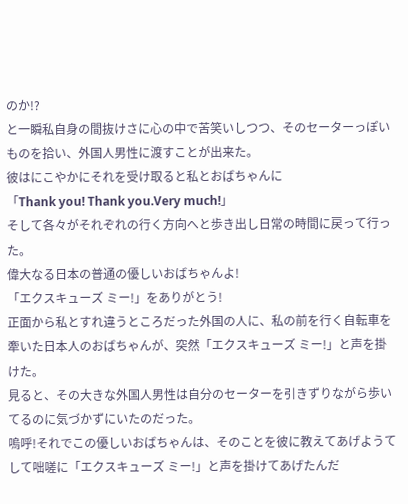のか!?
と一瞬私自身の間抜けさに心の中で苦笑いしつつ、そのセーターっぽいものを拾い、外国人男性に渡すことが出来た。
彼はにこやかにそれを受け取ると私とおばちゃんに
「Thank you! Thank you.Very much!」
そして各々がそれぞれの行く方向へと歩き出し日常の時間に戻って行った。
偉大なる日本の普通の優しいおばちゃんよ!
「エクスキューズ ミー!」をありがとう!
正面から私とすれ違うところだった外国の人に、私の前を行く自転車を牽いた日本人のおばちゃんが、突然「エクスキューズ ミー!」と声を掛けた。
見ると、その大きな外国人男性は自分のセーターを引きずりながら歩いてるのに気づかずにいたのだった。
嗚呼!それでこの優しいおばちゃんは、そのことを彼に教えてあげようてして咄嗟に「エクスキューズ ミー!」と声を掛けてあげたんだ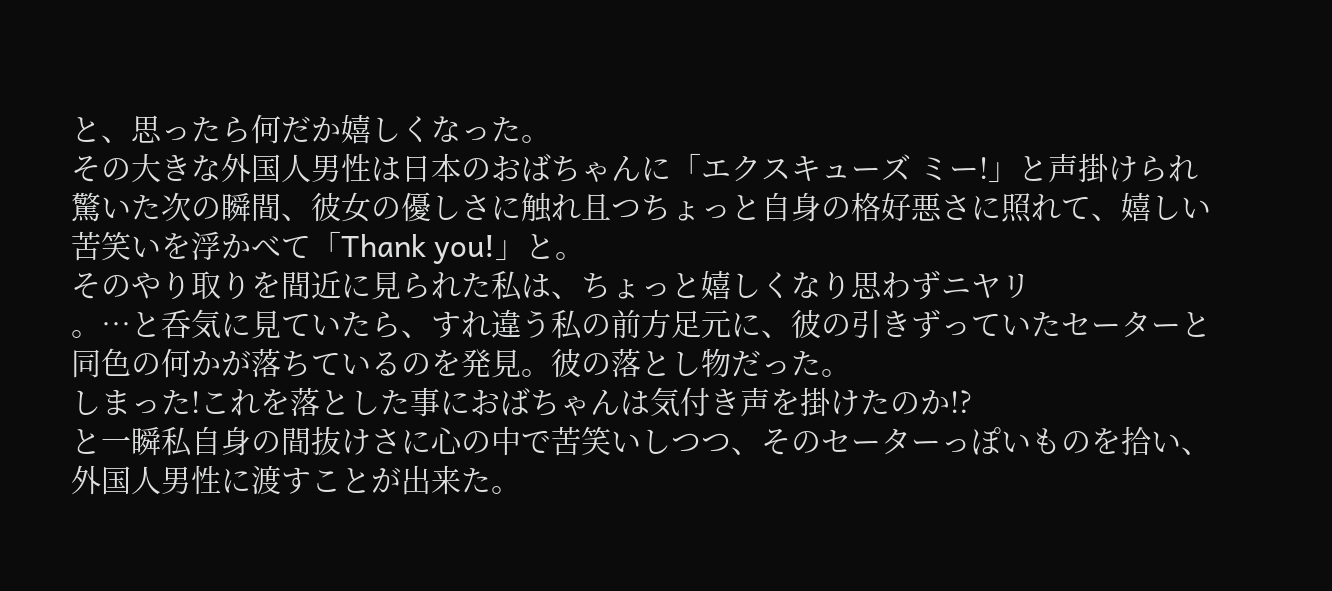と、思ったら何だか嬉しくなった。
その大きな外国人男性は日本のおばちゃんに「エクスキューズ ミー!」と声掛けられ驚いた次の瞬間、彼女の優しさに触れ且つちょっと自身の格好悪さに照れて、嬉しい苦笑いを浮かべて「Thank you!」と。
そのやり取りを間近に見られた私は、ちょっと嬉しくなり思わずニヤリ
。…と呑気に見ていたら、すれ違う私の前方足元に、彼の引きずっていたセーターと同色の何かが落ちているのを発見。彼の落とし物だった。
しまった!これを落とした事におばちゃんは気付き声を掛けたのか!?
と一瞬私自身の間抜けさに心の中で苦笑いしつつ、そのセーターっぽいものを拾い、外国人男性に渡すことが出来た。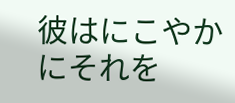彼はにこやかにそれを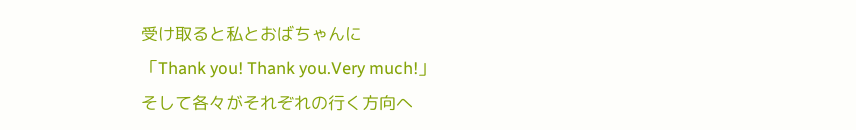受け取ると私とおばちゃんに
「Thank you! Thank you.Very much!」
そして各々がそれぞれの行く方向へ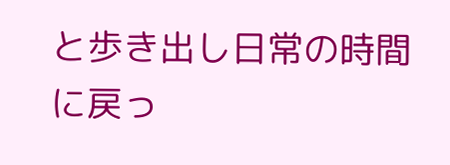と歩き出し日常の時間に戻っ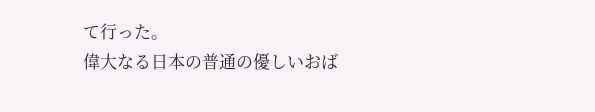て行った。
偉大なる日本の普通の優しいおば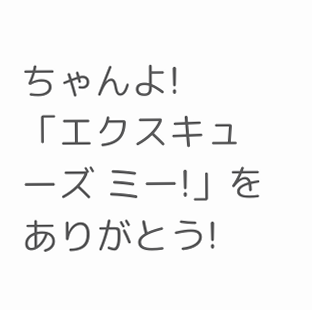ちゃんよ!
「エクスキューズ ミー!」をありがとう!